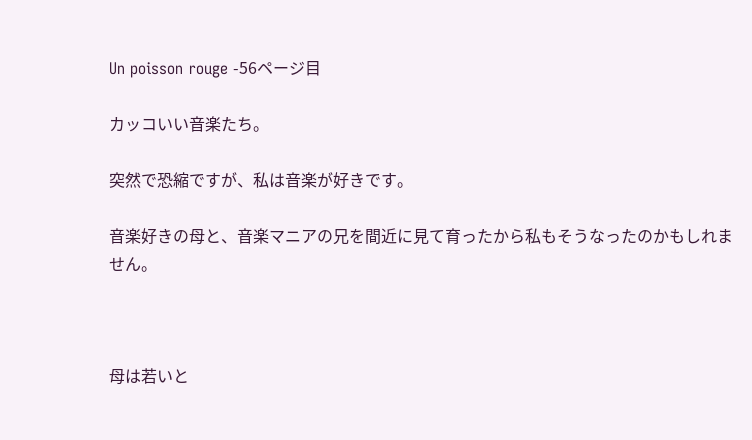Un poisson rouge -56ページ目

カッコいい音楽たち。

突然で恐縮ですが、私は音楽が好きです。

音楽好きの母と、音楽マニアの兄を間近に見て育ったから私もそうなったのかもしれません。



母は若いと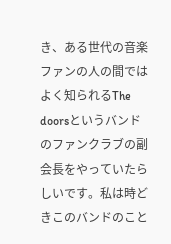き、ある世代の音楽ファンの人の間ではよく知られるThe doorsというバンドのファンクラブの副会長をやっていたらしいです。私は時どきこのバンドのこと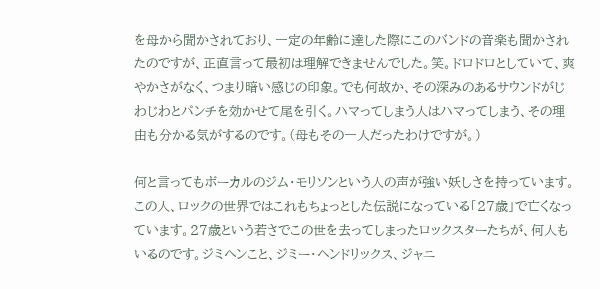を母から聞かされており、一定の年齢に達した際にこのバンドの音楽も聞かされたのですが、正直言って最初は理解できませんでした。笑。ドロドロとしていて、爽やかさがなく、つまり暗い感じの印象。でも何故か、その深みのあるサウンドがじわじわとパンチを効かせて尾を引く。ハマってしまう人はハマってしまう、その理由も分かる気がするのです。(母もその一人だったわけですが。)

何と言ってもボーカルのジム・モリソンという人の声が強い妖しさを持っています。この人、ロックの世界ではこれもちょっとした伝説になっている「27歳」で亡くなっています。27歳という若さでこの世を去ってしまったロックスターたちが、何人もいるのです。ジミヘンこと、ジミー・ヘンドリックス、ジャニ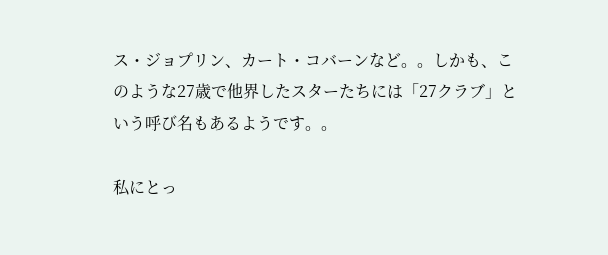ス・ジョプリン、カート・コバーンなど。。しかも、このような27歳で他界したスターたちには「27クラブ」という呼び名もあるようです。。

私にとっ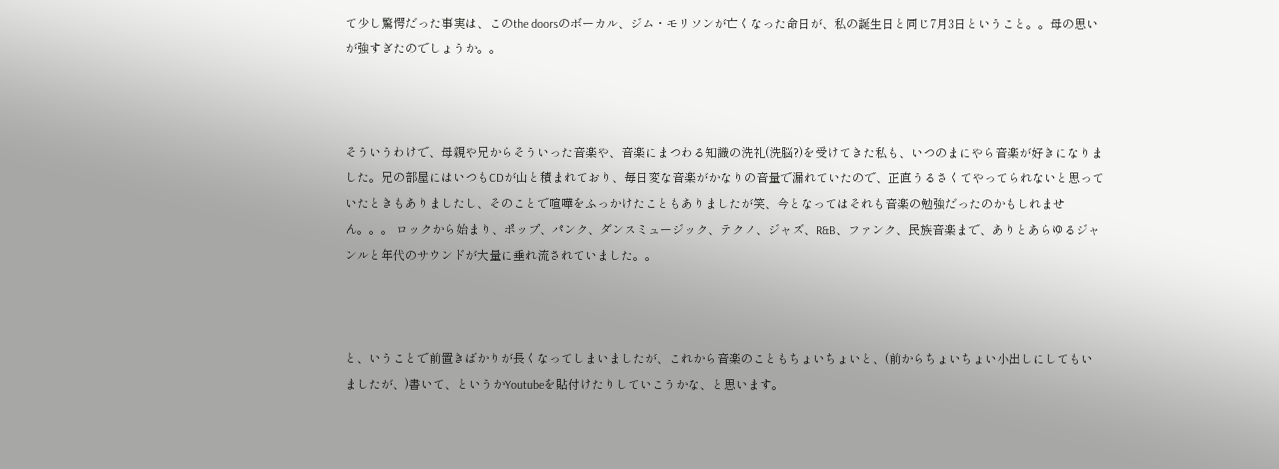て少し驚愕だった事実は、このthe doorsのボーカル、ジム・モリソンが亡くなった命日が、私の誕生日と同じ7月3日ということ。。母の思いが強すぎたのでしょうか。。



そういうわけで、母親や兄からそういった音楽や、音楽にまつわる知識の洗礼(洗脳?)を受けてきた私も、いつのまにやら音楽が好きになりました。兄の部屋にはいつもCDが山と積まれており、毎日変な音楽がかなりの音量で漏れていたので、正直うるさくてやってられないと思っていたときもありましたし、そのことで喧嘩をふっかけたこともありましたが笑、今となってはそれも音楽の勉強だったのかもしれません。。。 ロックから始まり、ポップ、パンク、ダンスミュージック、テクノ、ジャズ、R&B、ファンク、民族音楽まで、ありとあらゆるジャンルと年代のサウンドが大量に垂れ流されていました。。



と、いうことで前置きばかりが長くなってしまいましたが、これから音楽のこともちょいちょいと、(前からちょいちょい小出しにしてもいましたが、)書いて、というかYoutubeを貼付けたりしていこうかな、と思います。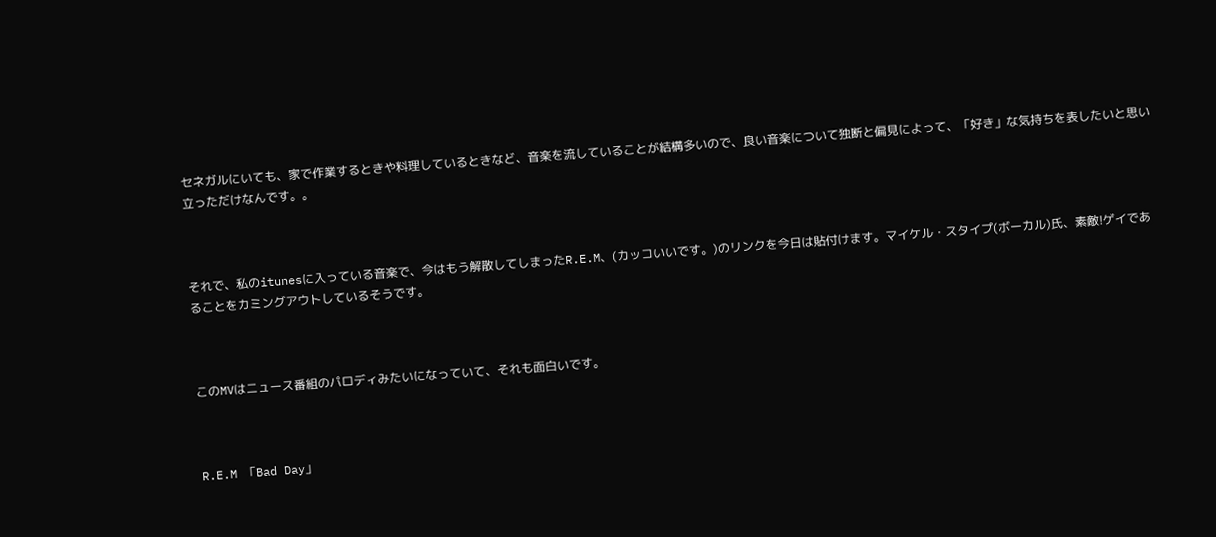セネガルにいても、家で作業するときや料理しているときなど、音楽を流していることが結構多いので、良い音楽について独断と偏見によって、「好き」な気持ちを表したいと思い立っただけなんです。。



それで、私のitunesに入っている音楽で、今はもう解散してしまったR.E.M、(カッコいいです。)のリンクを今日は貼付けます。マイケル・スタイプ(ボーカル)氏、素敵!ゲイであることをカミングアウトしているそうです。



このMVはニュース番組のパロディみたいになっていて、それも面白いです。



R.E.M 「Bad Day」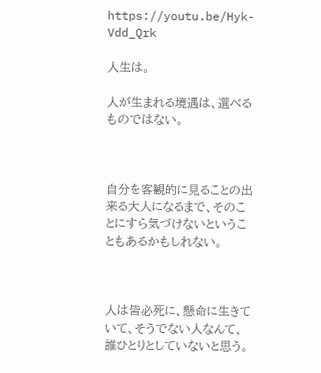https://youtu.be/Hyk-Vdd_Qrk

人生は。

人が生まれる境遇は、選べるものではない。



自分を客観的に見ることの出来る大人になるまで、そのことにすら気づけないということもあるかもしれない。



人は皆必死に、懸命に生きていて、そうでない人なんて、誰ひとりとしていないと思う。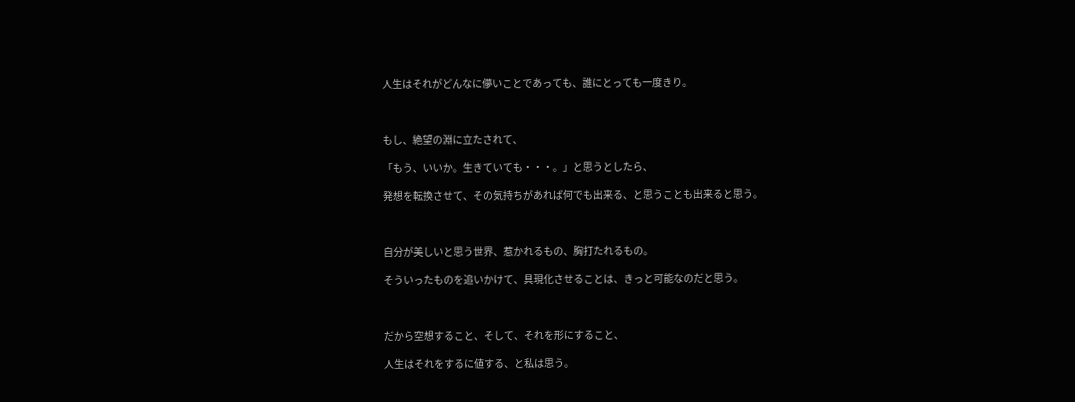人生はそれがどんなに儚いことであっても、誰にとっても一度きり。



もし、絶望の淵に立たされて、

「もう、いいか。生きていても・・・。」と思うとしたら、

発想を転換させて、その気持ちがあれば何でも出来る、と思うことも出来ると思う。



自分が美しいと思う世界、惹かれるもの、胸打たれるもの。

そういったものを追いかけて、具現化させることは、きっと可能なのだと思う。



だから空想すること、そして、それを形にすること、

人生はそれをするに値する、と私は思う。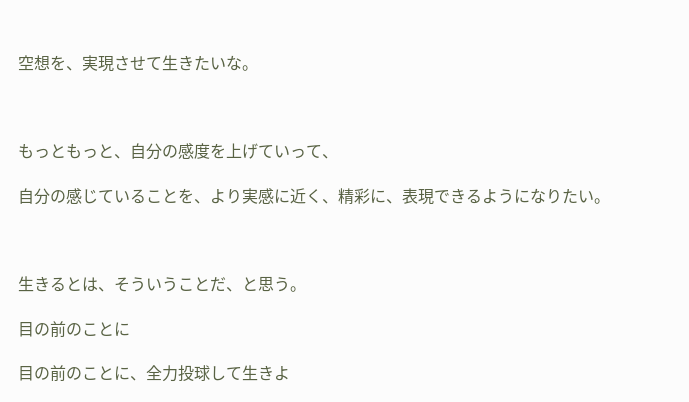空想を、実現させて生きたいな。



もっともっと、自分の感度を上げていって、

自分の感じていることを、より実感に近く、精彩に、表現できるようになりたい。



生きるとは、そういうことだ、と思う。

目の前のことに

目の前のことに、全力投球して生きよ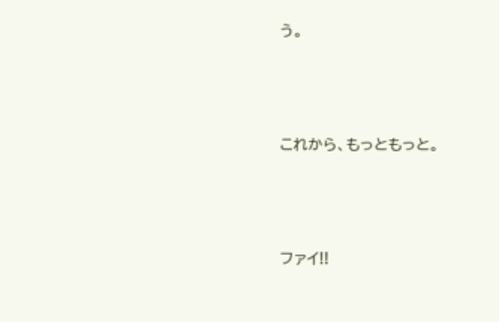う。



これから、もっともっと。



ファイ!!